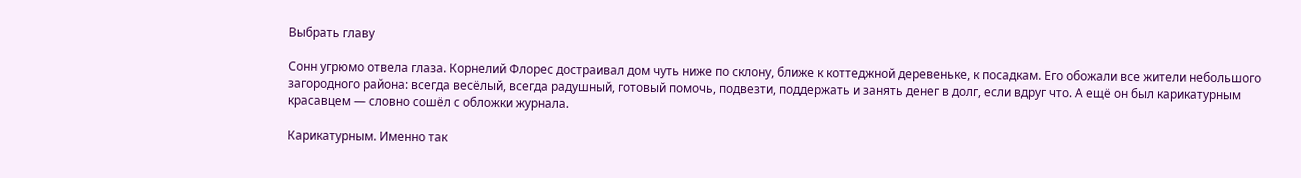Выбрать главу

Сонн угрюмо отвела глаза. Корнелий Флорес достраивал дом чуть ниже по склону, ближе к коттеджной деревеньке, к посадкам. Его обожали все жители небольшого загородного района: всегда весёлый, всегда радушный, готовый помочь, подвезти, поддержать и занять денег в долг, если вдруг что. А ещё он был карикатурным красавцем — словно сошёл с обложки журнала.

Карикатурным. Именно так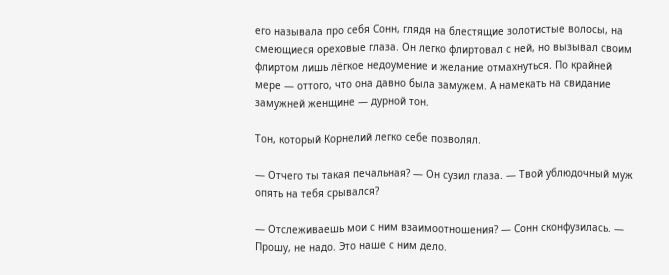его называла про себя Сонн, глядя на блестящие золотистые волосы, на смеющиеся ореховые глаза. Он легко флиртовал с ней, но вызывал своим флиртом лишь лёгкое недоумение и желание отмахнуться. По крайней мере — оттого, что она давно была замужем. А намекать на свидание замужней женщине — дурной тон.

Тон, который Корнелий легко себе позволял.

— Отчего ты такая печальная? — Он сузил глаза. — Твой ублюдочный муж опять на тебя срывался?

— Отслеживаешь мои с ним взаимоотношения? — Сонн сконфузилась. — Прошу, не надо. Это наше с ним дело.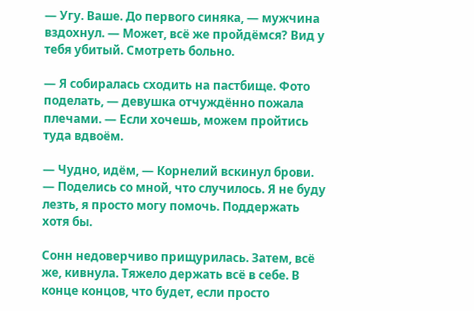— Угу. Ваше. До первого синяка, — мужчина вздохнул. — Может, всё же пройдёмся? Вид у тебя убитый. Смотреть больно.

— Я собиралась сходить на пастбище. Фото поделать, — девушка отчуждённо пожала плечами. — Если хочешь, можем пройтись туда вдвоём.

— Чудно, идём, — Корнелий вскинул брови. — Поделись со мной, что случилось. Я не буду лезть, я просто могу помочь. Поддержать хотя бы.

Сонн недоверчиво прищурилась. Затем, всё же, кивнула. Тяжело держать всё в себе. В конце концов, что будет, если просто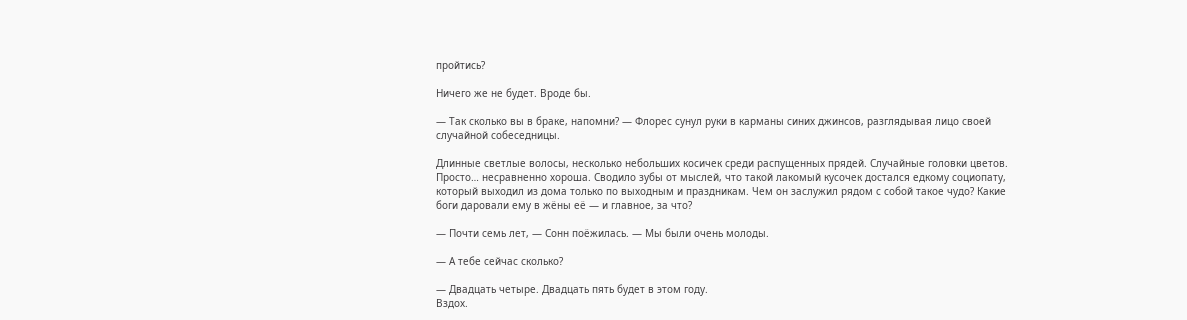пройтись?

Ничего же не будет. Вроде бы.

— Так сколько вы в браке, напомни? — Флорес сунул руки в карманы синих джинсов, разглядывая лицо своей случайной собеседницы.

Длинные светлые волосы, несколько небольших косичек среди распущенных прядей. Случайные головки цветов. Просто… несравненно хороша. Сводило зубы от мыслей, что такой лакомый кусочек достался едкому социопату, который выходил из дома только по выходным и праздникам. Чем он заслужил рядом с собой такое чудо? Какие боги даровали ему в жёны её — и главное, за что?

— Почти семь лет, — Сонн поёжилась. — Мы были очень молоды.

— А тебе сейчас сколько?

— Двадцать четыре. Двадцать пять будет в этом году.
Вздох.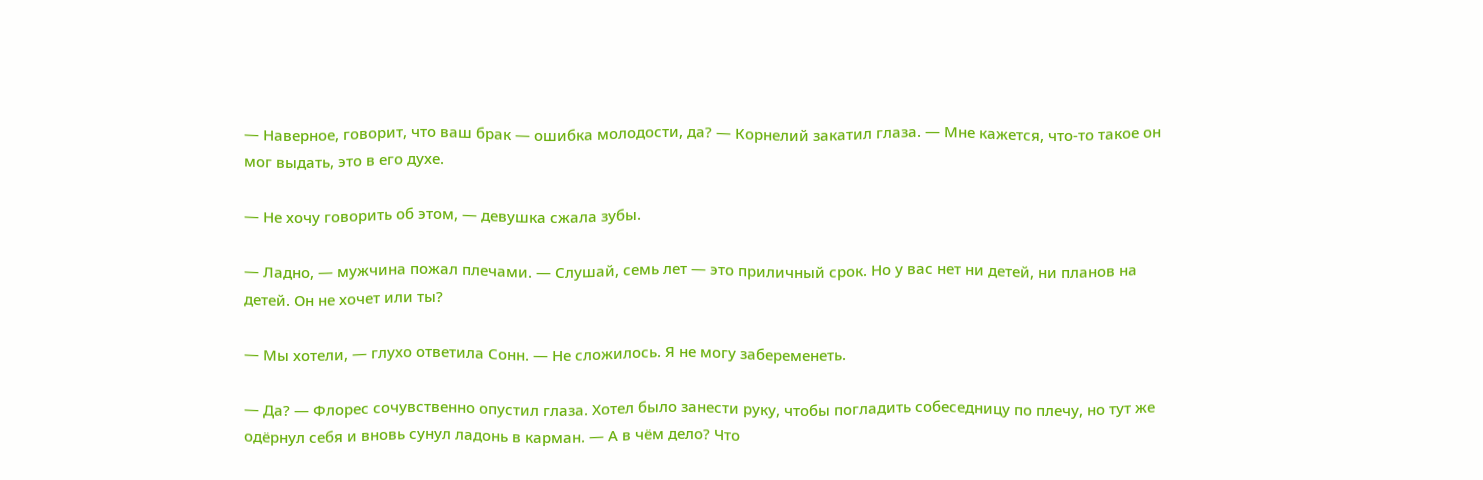— Наверное, говорит, что ваш брак — ошибка молодости, да? — Корнелий закатил глаза. — Мне кажется, что-то такое он мог выдать, это в его духе.

— Не хочу говорить об этом, — девушка сжала зубы.

— Ладно, — мужчина пожал плечами. — Слушай, семь лет — это приличный срок. Но у вас нет ни детей, ни планов на детей. Он не хочет или ты?

— Мы хотели, — глухо ответила Сонн. — Не сложилось. Я не могу забеременеть.

— Да? — Флорес сочувственно опустил глаза. Хотел было занести руку, чтобы погладить собеседницу по плечу, но тут же одёрнул себя и вновь сунул ладонь в карман. — А в чём дело? Что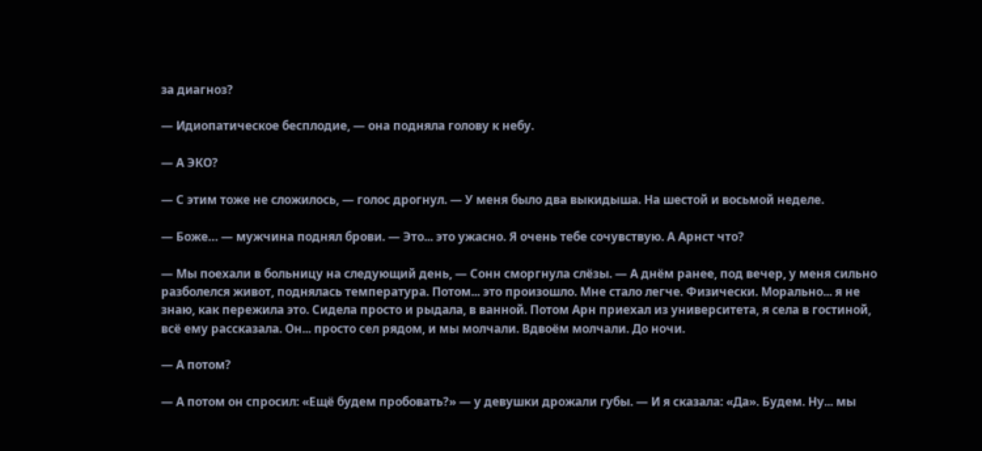за диагноз?

— Идиопатическое бесплодие, — она подняла голову к небу.

— А ЭКО?

— С этим тоже не сложилось, — голос дрогнул. — У меня было два выкидыша. На шестой и восьмой неделе.

— Боже… — мужчина поднял брови. — Это... это ужасно. Я очень тебе сочувствую. А Арнст что?

— Мы поехали в больницу на следующий день, — Сонн сморгнула слёзы. — А днём ранее, под вечер, у меня сильно разболелся живот, поднялась температура. Потом... это произошло. Мне стало легче. Физически. Морально... я не знаю, как пережила это. Сидела просто и рыдала, в ванной. Потом Арн приехал из университета, я села в гостиной, всё ему рассказала. Он... просто сел рядом, и мы молчали. Вдвоём молчали. До ночи.

— А потом?

— А потом он спросил: «Ещё будем пробовать?» — у девушки дрожали губы. — И я сказала: «Да». Будем. Ну... мы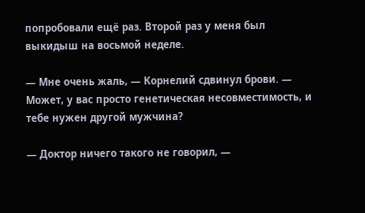попробовали ещё раз. Второй раз у меня был выкидыш на восьмой неделе.

— Мне очень жаль, — Корнелий сдвинул брови. — Может, у вас просто генетическая несовместимость, и тебе нужен другой мужчина?

— Доктор ничего такого не говорил, —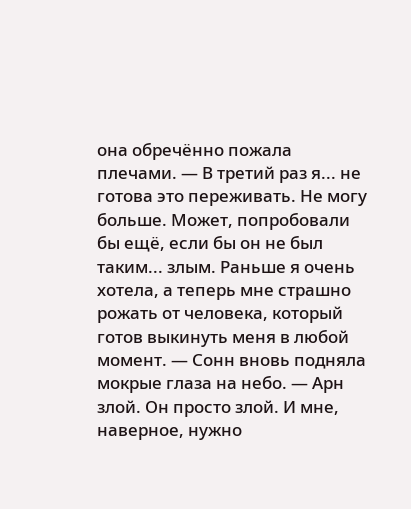она обречённо пожала плечами. — В третий раз я... не готова это переживать. Не могу больше. Может, попробовали бы ещё, если бы он не был таким... злым. Раньше я очень хотела, а теперь мне страшно рожать от человека, который готов выкинуть меня в любой момент. — Сонн вновь подняла мокрые глаза на небо. — Арн злой. Он просто злой. И мне, наверное, нужно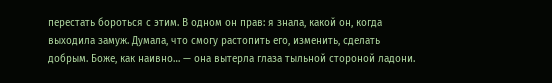перестать бороться с этим. В одном он прав: я знала, какой он, когда выходила замуж. Думала, что смогу растопить его, изменить, сделать добрым. Боже, как наивно… — она вытерла глаза тыльной стороной ладони.